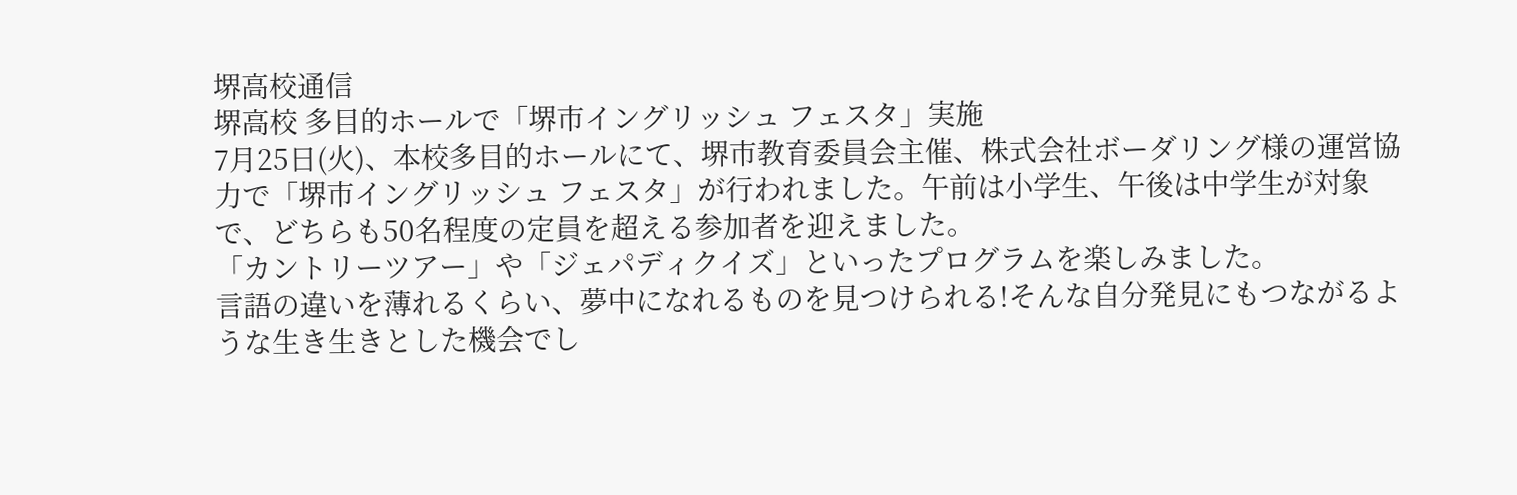堺高校通信
堺高校 多目的ホールで「堺市イングリッシュ フェスタ」実施
7月25日(火)、本校多目的ホールにて、堺市教育委員会主催、株式会社ボーダリング様の運営協力で「堺市イングリッシュ フェスタ」が行われました。午前は小学生、午後は中学生が対象で、どちらも50名程度の定員を超える参加者を迎えました。
「カントリーツアー」や「ジェパディクイズ」といったプログラムを楽しみました。
言語の違いを薄れるくらい、夢中になれるものを見つけられる!そんな自分発見にもつながるような生き生きとした機会でし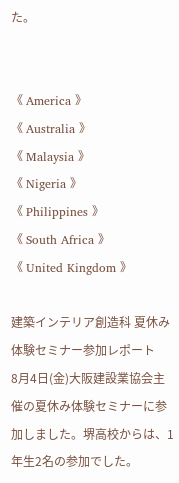た。


《 America 》
《 Australia 》
《 Malaysia 》
《 Nigeria 》
《 Philippines 》
《 South Africa 》
《 United Kingdom 》

建築インテリア創造科 夏休み体験セミナー参加レポート
8月4日(金)大阪建設業協会主催の夏休み体験セミナーに参加しました。堺高校からは、1年生2名の参加でした。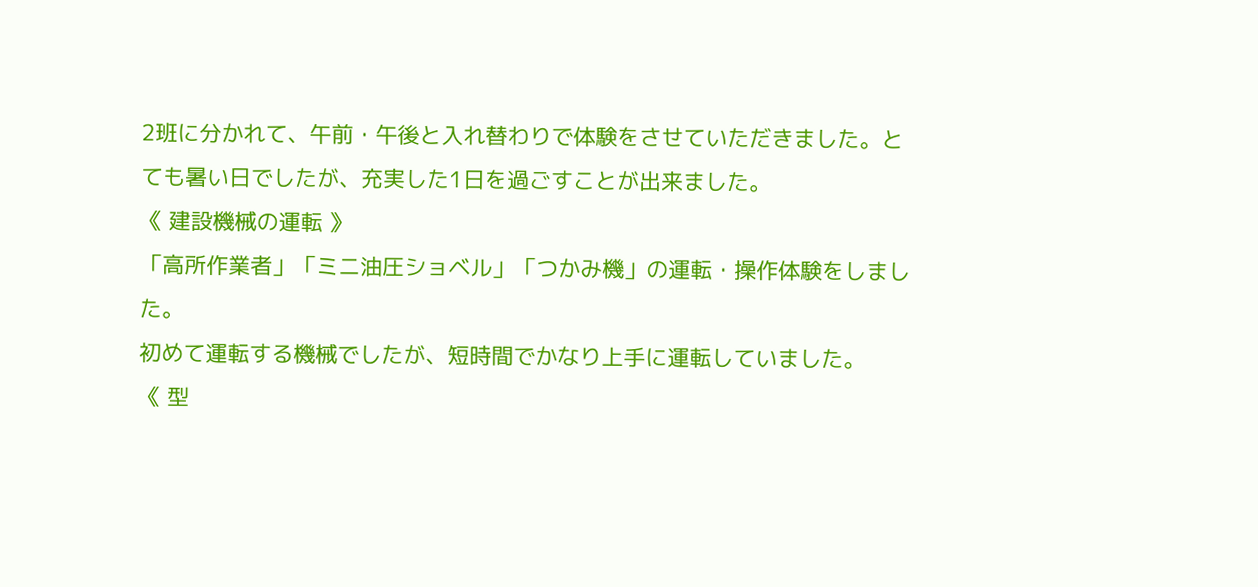2班に分かれて、午前・午後と入れ替わりで体験をさせていただきました。とても暑い日でしたが、充実した1日を過ごすことが出来ました。
《 建設機械の運転 》
「高所作業者」「ミニ油圧ショベル」「つかみ機」の運転・操作体験をしました。
初めて運転する機械でしたが、短時間でかなり上手に運転していました。
《 型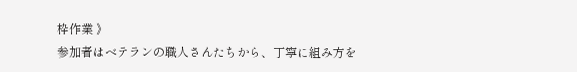枠作業 》
参加者はベテランの職人さんたちから、丁寧に組み方を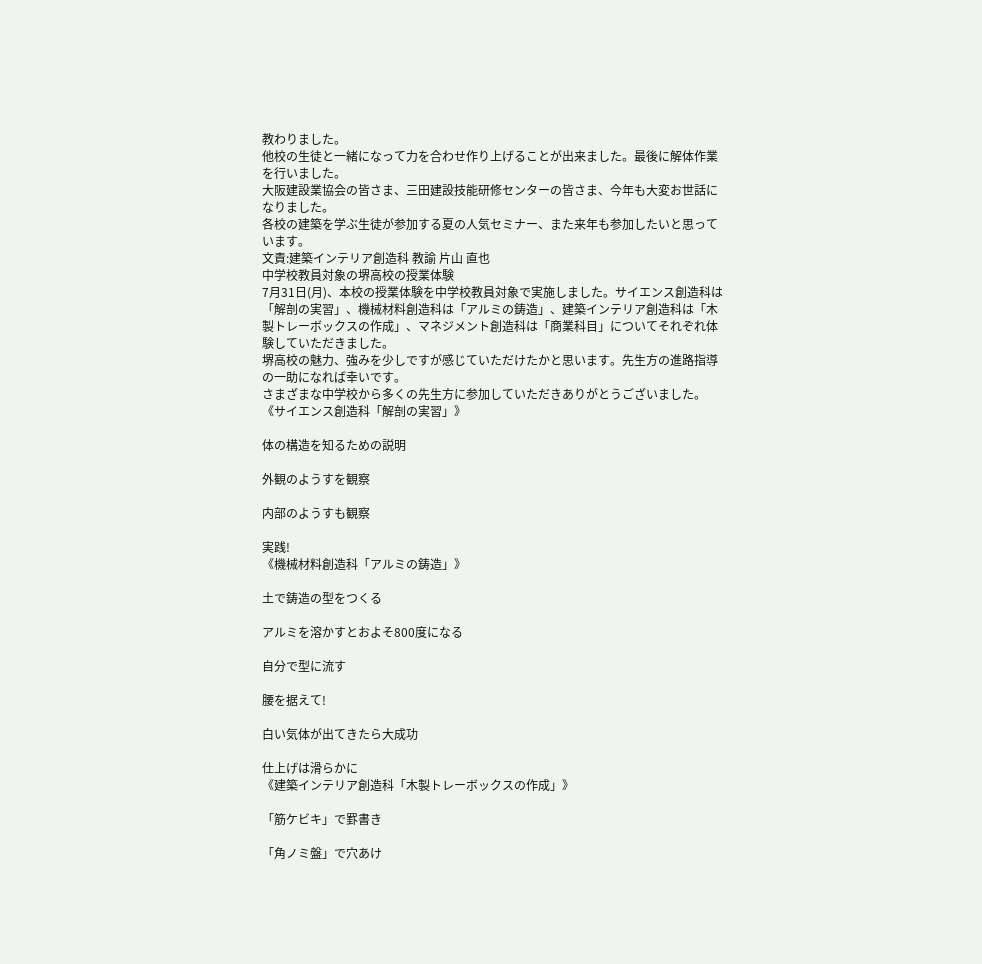教わりました。
他校の生徒と一緒になって力を合わせ作り上げることが出来ました。最後に解体作業を行いました。
大阪建設業協会の皆さま、三田建設技能研修センターの皆さま、今年も大変お世話になりました。
各校の建築を学ぶ生徒が参加する夏の人気セミナー、また来年も参加したいと思っています。
文責:建築インテリア創造科 教諭 片山 直也
中学校教員対象の堺高校の授業体験
7月31日(月)、本校の授業体験を中学校教員対象で実施しました。サイエンス創造科は「解剖の実習」、機械材料創造科は「アルミの鋳造」、建築インテリア創造科は「木製トレーボックスの作成」、マネジメント創造科は「商業科目」についてそれぞれ体験していただきました。
堺高校の魅力、強みを少しですが感じていただけたかと思います。先生方の進路指導の一助になれば幸いです。
さまざまな中学校から多くの先生方に参加していただきありがとうございました。
《サイエンス創造科「解剖の実習」》

体の構造を知るための説明

外観のようすを観察

内部のようすも観察

実践!
《機械材料創造科「アルミの鋳造」》

土で鋳造の型をつくる

アルミを溶かすとおよそ800度になる

自分で型に流す

腰を据えて!

白い気体が出てきたら大成功

仕上げは滑らかに
《建築インテリア創造科「木製トレーボックスの作成」》

「筋ケビキ」で罫書き

「角ノミ盤」で穴あけ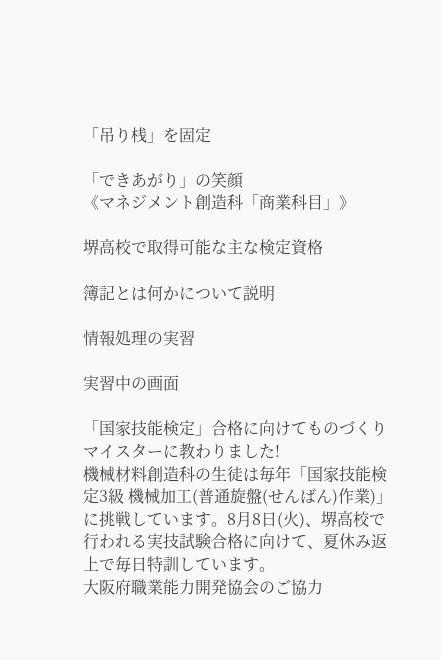「吊り桟」を固定

「できあがり」の笑顔
《マネジメント創造科「商業科目」》

堺高校で取得可能な主な検定資格

簿記とは何かについて説明

情報処理の実習

実習中の画面

「国家技能検定」合格に向けてものづくりマイスターに教わりました!
機械材料創造科の生徒は毎年「国家技能検定3級 機械加工(普通旋盤(せんばん)作業)」に挑戦しています。8月8日(火)、堺高校で行われる実技試験合格に向けて、夏休み返上で毎日特訓しています。
大阪府職業能力開発協会のご協力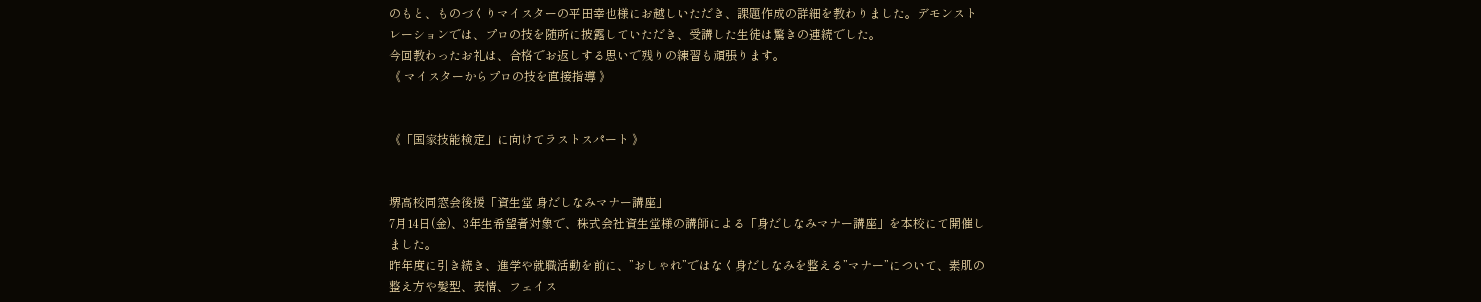のもと、ものづくりマイスターの平田幸也様にお越しいただき、課題作成の詳細を教わりました。デモンストレーションでは、プロの技を随所に披露していただき、受講した生徒は驚きの連続でした。
今回教わったお礼は、合格でお返しする思いで残りの練習も頑張ります。
《 マイスターからプロの技を直接指導 》


《「国家技能検定」に向けてラストスパート 》


堺高校同窓会後援「資生堂 身だしなみマナー講座」
7月14日(金)、3年生希望者対象で、株式会社資生堂様の講師による「身だしなみマナー講座」を本校にて開催しました。
昨年度に引き続き、進学や就職活動を前に、”おしゃれ”ではなく身だしなみを整える”マナー”について、素肌の整え方や髪型、表情、フェイス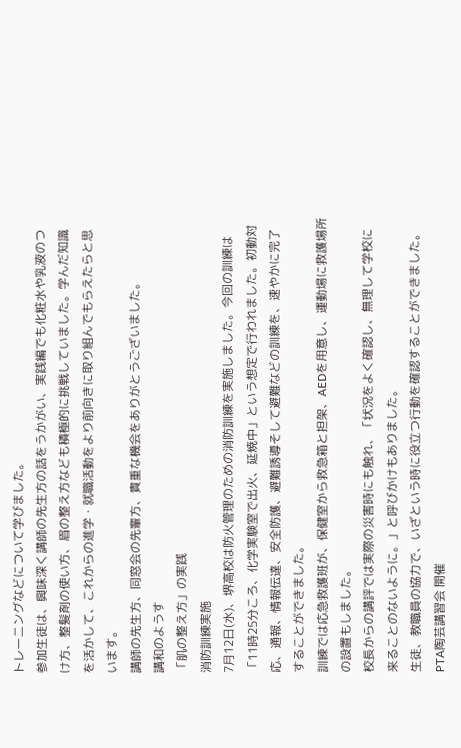トレーニングなどについて学びました。
参加生徒は、興味深く講師の先生方の話をうかがい、実践編でも化粧水や乳液のつけ方、整髪剤の使い方、眉の整え方なども積極的に挑戦していました。学んだ知識を活かして、これからの進学・就職活動をより前向きに取り組んでもらえたらと思います。
講師の先生方、同窓会の先輩方、貴重な機会をありがとうございました。
講和のようす
「肌の整え方」の実践
消防訓練実施
7月12日(水)、堺高校は防火管理のための消防訓練を実施しました。今回の訓練は「11時25分ころ、化学実験室で出火、延焼中」という想定で行われました。初動対応、通報、情報伝達、安全防護、避難誘導そして避難などの訓練を、速やかに完了することができました。
訓練では応急救護班が、保健室から救急箱と担架、AEDを用意し、運動場に救護場所の設置もしました。
校長からの講評では実際の災害時にも触れ、「状況をよく確認し、無理して学校に来ることのないように。」と呼びかけもありました。
生徒、教職員の協力で、いざという時に役立つ行動を確認することができました。
PTA陶芸講習会 開催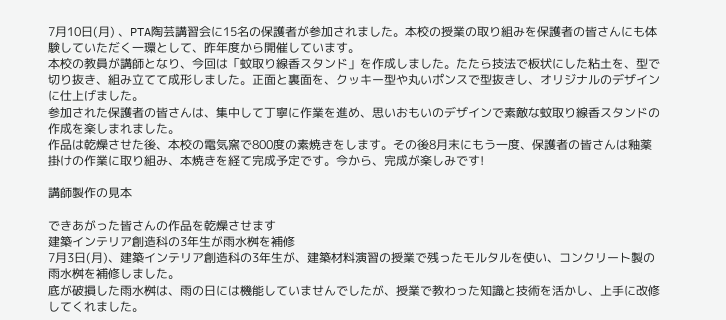7月10日(月) 、PTA陶芸講習会に15名の保護者が参加されました。本校の授業の取り組みを保護者の皆さんにも体験していただく一環として、昨年度から開催しています。
本校の教員が講師となり、今回は「蚊取り線香スタンド」を作成しました。たたら技法で板状にした粘土を、型で切り抜き、組み立てて成形しました。正面と裏面を、クッキー型や丸いポンスで型抜きし、オリジナルのデザインに仕上げました。
参加された保護者の皆さんは、集中して丁寧に作業を進め、思いおもいのデザインで素敵な蚊取り線香スタンドの作成を楽しまれました。
作品は乾燥させた後、本校の電気窯で800度の素焼きをします。その後8月末にもう一度、保護者の皆さんは釉薬掛けの作業に取り組み、本焼きを経て完成予定です。今から、完成が楽しみです!

講師製作の見本

できあがった皆さんの作品を乾燥させます
建築インテリア創造科の3年生が雨水桝を補修
7月3日(月)、建築インテリア創造科の3年生が、建築材料演習の授業で残ったモルタルを使い、コンクリート製の雨水桝を補修しました。
底が破損した雨水桝は、雨の日には機能していませんでしたが、授業で教わった知識と技術を活かし、上手に改修してくれました。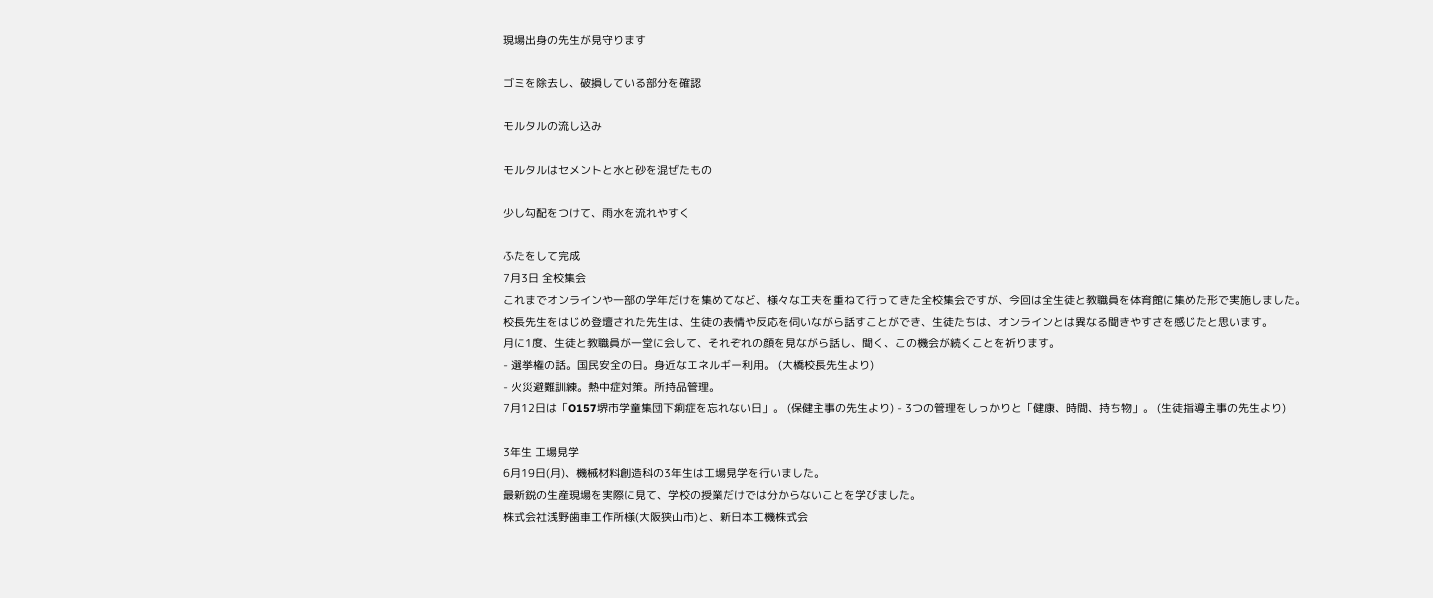現場出身の先生が見守ります

ゴミを除去し、破損している部分を確認

モルタルの流し込み

モルタルはセメントと水と砂を混ぜたもの

少し勾配をつけて、雨水を流れやすく

ふたをして完成
7月3日 全校集会
これまでオンラインや一部の学年だけを集めてなど、様々な工夫を重ねて行ってきた全校集会ですが、今回は全生徒と教職員を体育館に集めた形で実施しました。
校長先生をはじめ登壇された先生は、生徒の表情や反応を伺いながら話すことができ、生徒たちは、オンラインとは異なる聞きやすさを感じたと思います。
月に1度、生徒と教職員が一堂に会して、それぞれの顔を見ながら話し、聞く、この機会が続くことを祈ります。
- 選挙権の話。国民安全の日。身近なエネルギー利用。 (大橋校長先生より)
- 火災避難訓練。熱中症対策。所持品管理。
7月12日は「O157堺市学童集団下痢症を忘れない日」。 (保健主事の先生より) - 3つの管理をしっかりと「健康、時間、持ち物」。 (生徒指導主事の先生より)

3年生 工場見学
6月19日(月)、機械材料創造科の3年生は工場見学を行いました。
最新鋭の生産現場を実際に見て、学校の授業だけでは分からないことを学びました。
株式会社浅野歯車工作所様(大阪狭山市)と、新日本工機株式会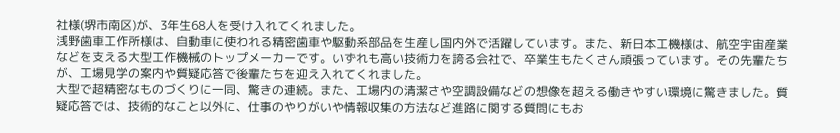社様(堺市南区)が、3年生68人を受け入れてくれました。
浅野歯車工作所様は、自動車に使われる精密歯車や駆動系部品を生産し国内外で活躍しています。また、新日本工機様は、航空宇宙産業などを支える大型工作機械のトップメーカーです。いずれも高い技術力を誇る会社で、卒業生もたくさん頑張っています。その先輩たちが、工場見学の案内や質疑応答で後輩たちを迎え入れてくれました。
大型で超精密なものづくりに一同、驚きの連続。また、工場内の清潔さや空調設備などの想像を超える働きやすい環境に驚きました。質疑応答では、技術的なこと以外に、仕事のやりがいや情報収集の方法など進路に関する質問にもお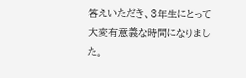答えいただき、3年生にとって大変有意義な時間になりました。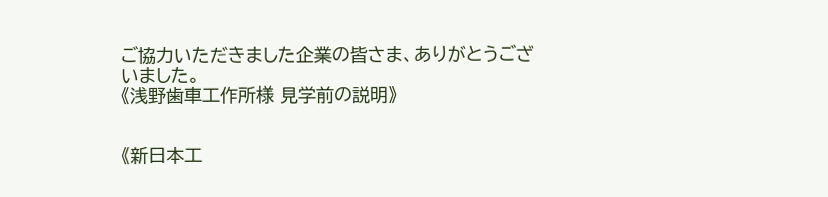ご協力いただきました企業の皆さま、ありがとうございました。
《浅野歯車工作所様 見学前の説明》


《新日本工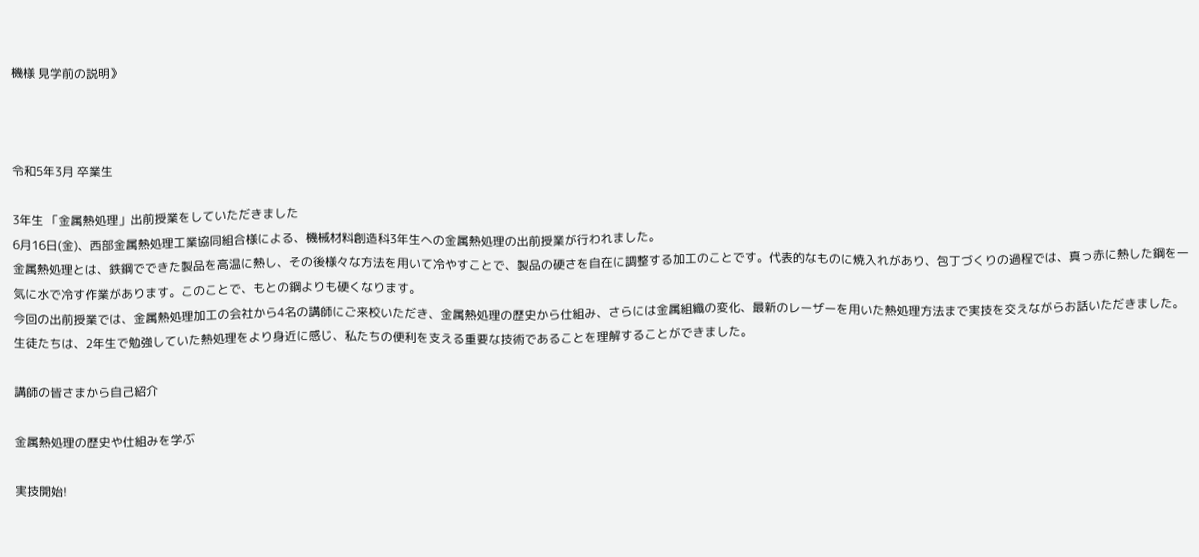機様 見学前の説明》



令和5年3月 卒業生

3年生 「金属熱処理」出前授業をしていただきました
6月16日(金)、西部金属熱処理工業協同組合様による、機械材料創造科3年生への金属熱処理の出前授業が行われました。
金属熱処理とは、鉄鋼でできた製品を高温に熱し、その後様々な方法を用いて冷やすことで、製品の硬さを自在に調整する加工のことです。代表的なものに焼入れがあり、包丁づくりの過程では、真っ赤に熱した鋼を一気に水で冷す作業があります。このことで、もとの鋼よりも硬くなります。
今回の出前授業では、金属熱処理加工の会社から4名の講師にご来校いただき、金属熱処理の歴史から仕組み、さらには金属組織の変化、最新のレーザーを用いた熱処理方法まで実技を交えながらお話いただきました。
生徒たちは、2年生で勉強していた熱処理をより身近に感じ、私たちの便利を支える重要な技術であることを理解することができました。

講師の皆さまから自己紹介

金属熱処理の歴史や仕組みを学ぶ

実技開始!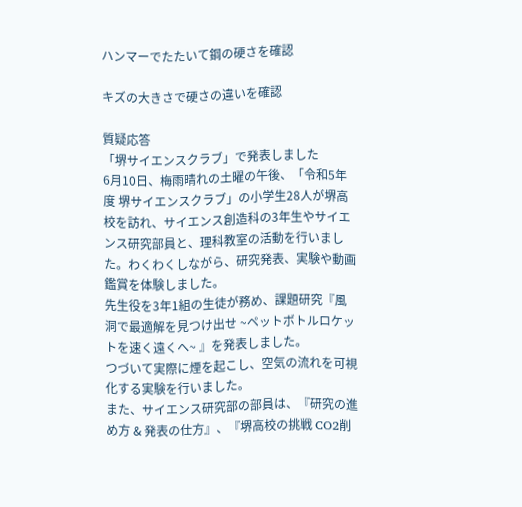ハンマーでたたいて鋼の硬さを確認

キズの大きさで硬さの違いを確認

質疑応答
「堺サイエンスクラブ」で発表しました
6月10日、梅雨晴れの土曜の午後、「令和5年度 堺サイエンスクラブ」の小学生28人が堺高校を訪れ、サイエンス創造科の3年生やサイエンス研究部員と、理科教室の活動を行いました。わくわくしながら、研究発表、実験や動画鑑賞を体験しました。
先生役を3年1組の生徒が務め、課題研究『風洞で最適解を見つけ出せ ~ペットボトルロケットを速く遠くへ~ 』を発表しました。
つづいて実際に煙を起こし、空気の流れを可視化する実験を行いました。
また、サイエンス研究部の部員は、『研究の進め方 & 発表の仕方』、『堺高校の挑戦 CO2削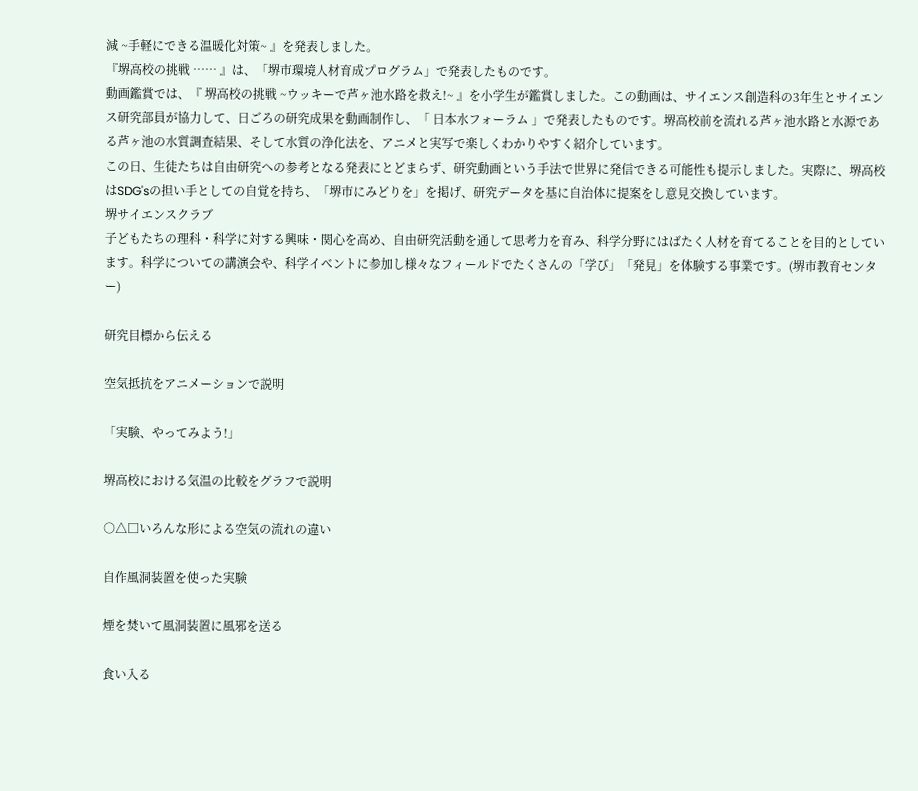減 ~手軽にできる温暖化対策~ 』を発表しました。
『堺高校の挑戦 …… 』は、「堺市環境人材育成プログラム」で発表したものです。
動画鑑賞では、『 堺高校の挑戦 ~ウッキーで芦ヶ池水路を救え!~ 』を小学生が鑑賞しました。この動画は、サイエンス創造科の3年生とサイエンス研究部員が協力して、日ごろの研究成果を動画制作し、「 日本水フォーラム 」で発表したものです。堺高校前を流れる芦ヶ池水路と水源である芦ヶ池の水質調査結果、そして水質の浄化法を、アニメと実写で楽しくわかりやすく紹介しています。
この日、生徒たちは自由研究への参考となる発表にとどまらず、研究動画という手法で世界に発信できる可能性も提示しました。実際に、堺高校はSDG'sの担い手としての自覚を持ち、「堺市にみどりを」を掲げ、研究データを基に自治体に提案をし意見交換しています。
堺サイエンスクラブ
子どもたちの理科・科学に対する興味・関心を高め、自由研究活動を通して思考力を育み、科学分野にはばたく人材を育てることを目的としています。科学についての講演会や、科学イベントに参加し様々なフィールドでたくさんの「学び」「発見」を体験する事業です。(堺市教育センター)

研究目標から伝える

空気抵抗をアニメーションで説明

「実験、やってみよう!」

堺高校における気温の比較をグラフで説明

○△□いろんな形による空気の流れの違い

自作風洞装置を使った実験

煙を焚いて風洞装置に風邪を送る

食い入る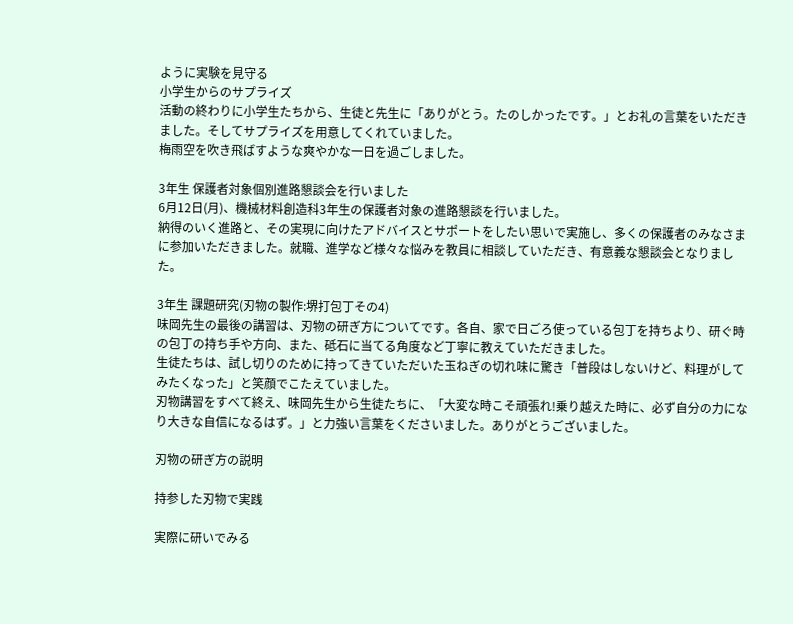ように実験を見守る
小学生からのサプライズ
活動の終わりに小学生たちから、生徒と先生に「ありがとう。たのしかったです。」とお礼の言葉をいただきました。そしてサプライズを用意してくれていました。
梅雨空を吹き飛ばすような爽やかな一日を過ごしました。

3年生 保護者対象個別進路懇談会を行いました
6月12日(月)、機械材料創造科3年生の保護者対象の進路懇談を行いました。
納得のいく進路と、その実現に向けたアドバイスとサポートをしたい思いで実施し、多くの保護者のみなさまに参加いただきました。就職、進学など様々な悩みを教員に相談していただき、有意義な懇談会となりました。

3年生 課題研究(刃物の製作:堺打包丁その4)
味岡先生の最後の講習は、刃物の研ぎ方についてです。各自、家で日ごろ使っている包丁を持ちより、研ぐ時の包丁の持ち手や方向、また、砥石に当てる角度など丁寧に教えていただきました。
生徒たちは、試し切りのために持ってきていただいた玉ねぎの切れ味に驚き「普段はしないけど、料理がしてみたくなった」と笑顔でこたえていました。
刃物講習をすべて終え、味岡先生から生徒たちに、「大変な時こそ頑張れ!乗り越えた時に、必ず自分の力になり大きな自信になるはず。」と力強い言葉をくださいました。ありがとうございました。

刃物の研ぎ方の説明

持参した刃物で実践

実際に研いでみる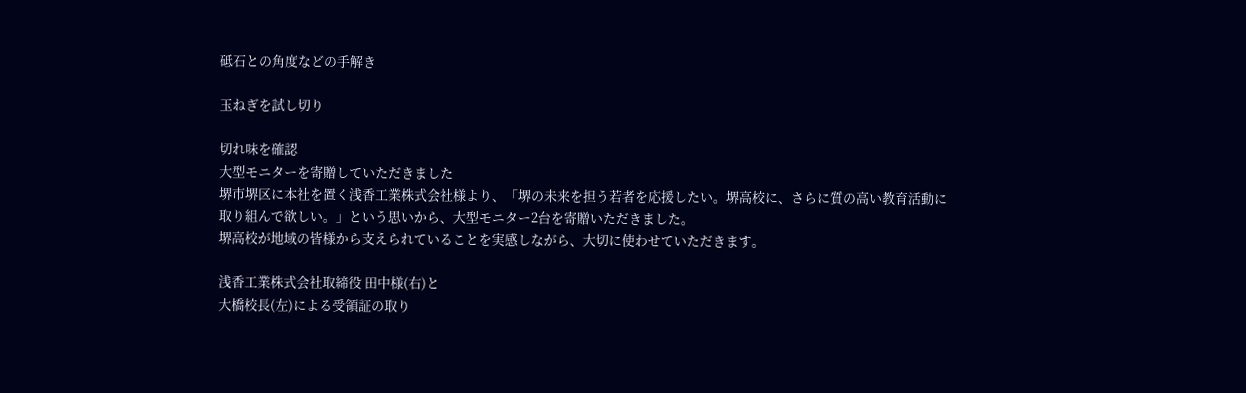砥石との角度などの手解き

玉ねぎを試し切り

切れ味を確認
大型モニターを寄贈していただきました
堺市堺区に本社を置く浅香工業株式会社様より、「堺の未来を担う若者を応援したい。堺高校に、さらに質の高い教育活動に取り組んで欲しい。」という思いから、大型モニター2台を寄贈いただきました。
堺高校が地域の皆様から支えられていることを実感しながら、大切に使わせていただきます。

浅香工業株式会社取締役 田中様(右)と
大橋校長(左)による受領証の取り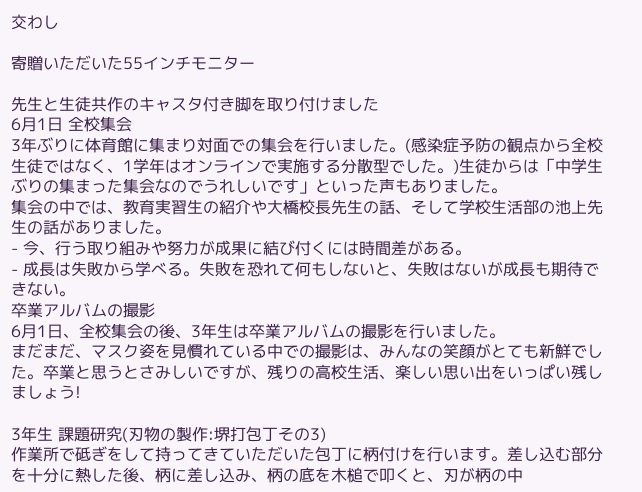交わし

寄贈いただいた55インチモニター

先生と生徒共作のキャスタ付き脚を取り付けました
6月1日 全校集会
3年ぶりに体育館に集まり対面での集会を行いました。(感染症予防の観点から全校生徒ではなく、1学年はオンラインで実施する分散型でした。)生徒からは「中学生ぶりの集まった集会なのでうれしいです」といった声もありました。
集会の中では、教育実習生の紹介や大橋校長先生の話、そして学校生活部の池上先生の話がありました。
- 今、行う取り組みや努力が成果に結び付くには時間差がある。
- 成長は失敗から学べる。失敗を恐れて何もしないと、失敗はないが成長も期待できない。
卒業アルバムの撮影
6月1日、全校集会の後、3年生は卒業アルバムの撮影を行いました。
まだまだ、マスク姿を見慣れている中での撮影は、みんなの笑顔がとても新鮮でした。卒業と思うとさみしいですが、残りの高校生活、楽しい思い出をいっぱい残しましょう!

3年生 課題研究(刃物の製作:堺打包丁その3)
作業所で砥ぎをして持ってきていただいた包丁に柄付けを行います。差し込む部分を十分に熱した後、柄に差し込み、柄の底を木槌で叩くと、刃が柄の中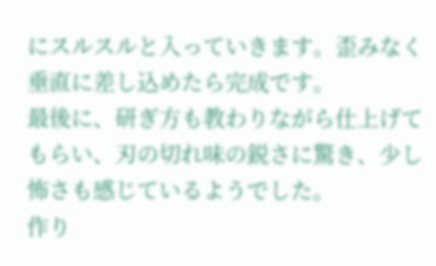にスルスルと入っていきます。歪みなく垂直に差し込めたら完成です。
最後に、研ぎ方も教わりながら仕上げてもらい、刃の切れ味の鋭さに驚き、少し怖さも感じているようでした。
作り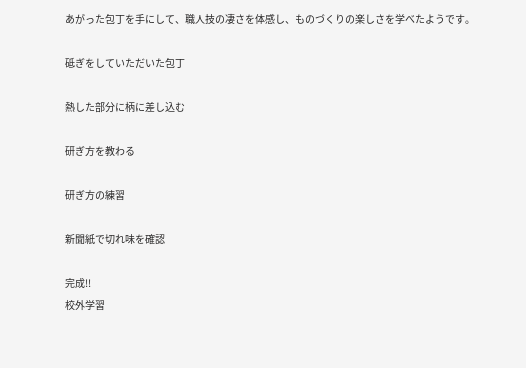あがった包丁を手にして、職人技の凄さを体感し、ものづくりの楽しさを学べたようです。

砥ぎをしていただいた包丁

熱した部分に柄に差し込む

研ぎ方を教わる

研ぎ方の練習

新聞紙で切れ味を確認

完成!!
校外学習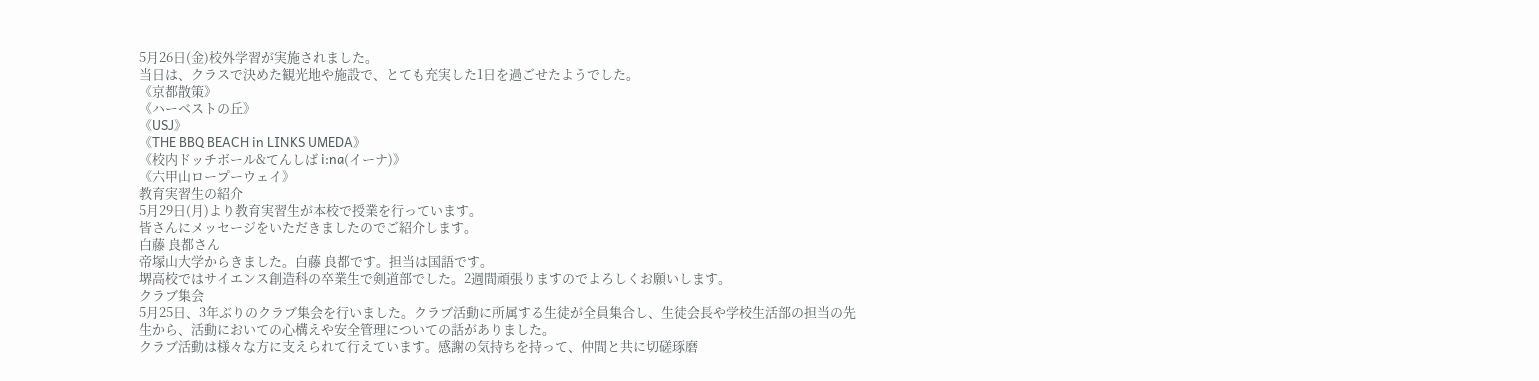5月26日(金)校外学習が実施されました。
当日は、クラスで決めた観光地や施設で、とても充実した1日を過ごせたようでした。
《京都散策》
《ハーベストの丘》
《USJ》
《THE BBQ BEACH in LINKS UMEDA》
《校内ドッチボール&てんしば i:na(イーナ)》
《六甲山ロープーウェイ》
教育実習生の紹介
5月29日(月)より教育実習生が本校で授業を行っています。
皆さんにメッセージをいただきましたのでご紹介します。
白藤 良都さん
帝塚山大学からきました。白藤 良都です。担当は国語です。
堺高校ではサイエンス創造科の卒業生で剣道部でした。2週間頑張りますのでよろしくお願いします。
クラブ集会
5月25日、3年ぶりのクラブ集会を行いました。クラブ活動に所属する生徒が全員集合し、生徒会長や学校生活部の担当の先生から、活動においての心構えや安全管理についての話がありました。
クラブ活動は様々な方に支えられて行えています。感謝の気持ちを持って、仲間と共に切磋琢磨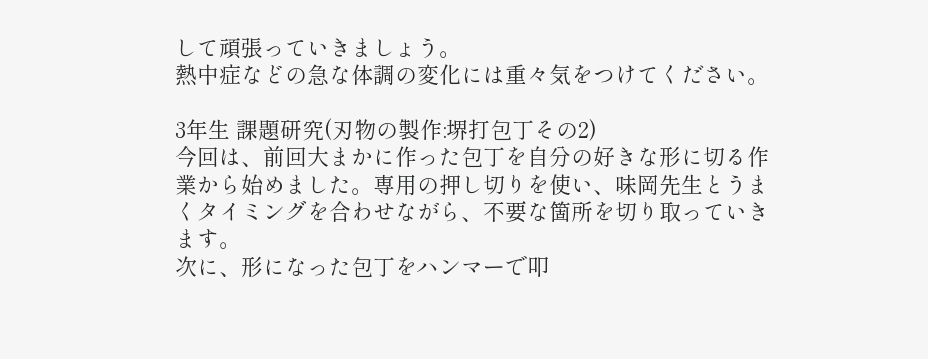して頑張っていきましょう。
熱中症などの急な体調の変化には重々気をつけてください。

3年生 課題研究(刃物の製作:堺打包丁その2)
今回は、前回大まかに作った包丁を自分の好きな形に切る作業から始めました。専用の押し切りを使い、味岡先生とうまくタイミングを合わせながら、不要な箇所を切り取っていきます。
次に、形になった包丁をハンマーで叩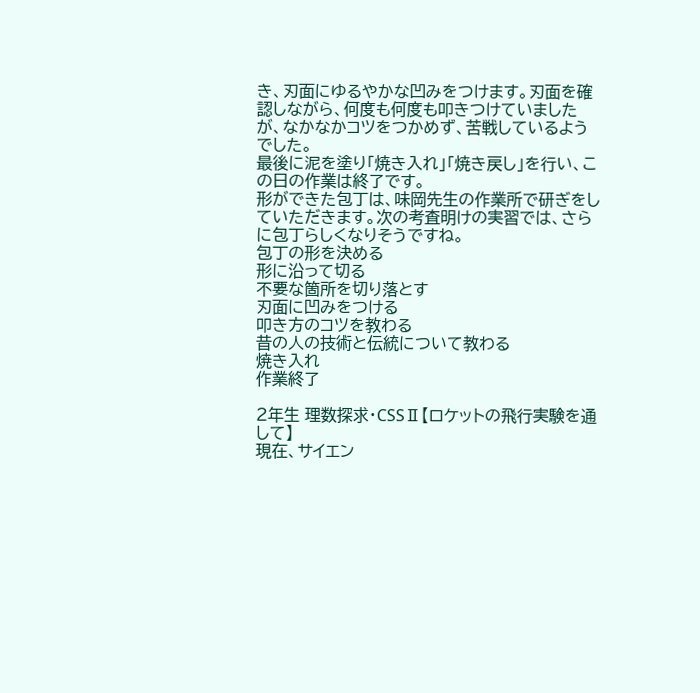き、刃面にゆるやかな凹みをつけます。刃面を確認しながら、何度も何度も叩きつけていましたが、なかなかコツをつかめず、苦戦しているようでした。
最後に泥を塗り「焼き入れ」「焼き戻し」を行い、この日の作業は終了です。
形ができた包丁は、味岡先生の作業所で研ぎをしていただきます。次の考査明けの実習では、さらに包丁らしくなりそうですね。
包丁の形を決める
形に沿って切る
不要な箇所を切り落とす
刃面に凹みをつける
叩き方のコツを教わる
昔の人の技術と伝統について教わる
焼き入れ
作業終了

2年生 理数探求・CSSⅡ【ロケットの飛行実験を通して】
現在、サイエン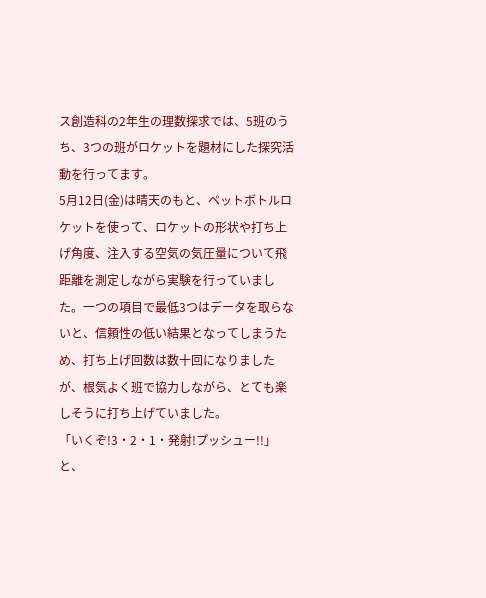ス創造科の2年生の理数探求では、5班のうち、3つの班がロケットを題材にした探究活動を行ってます。
5月12日(金)は晴天のもと、ペットボトルロケットを使って、ロケットの形状や打ち上げ角度、注入する空気の気圧量について飛距離を測定しながら実験を行っていました。一つの項目で最低3つはデータを取らないと、信頼性の低い結果となってしまうため、打ち上げ回数は数十回になりましたが、根気よく班で協力しながら、とても楽しそうに打ち上げていました。
「いくぞ!3・2・1・発射!プッシュー!!」と、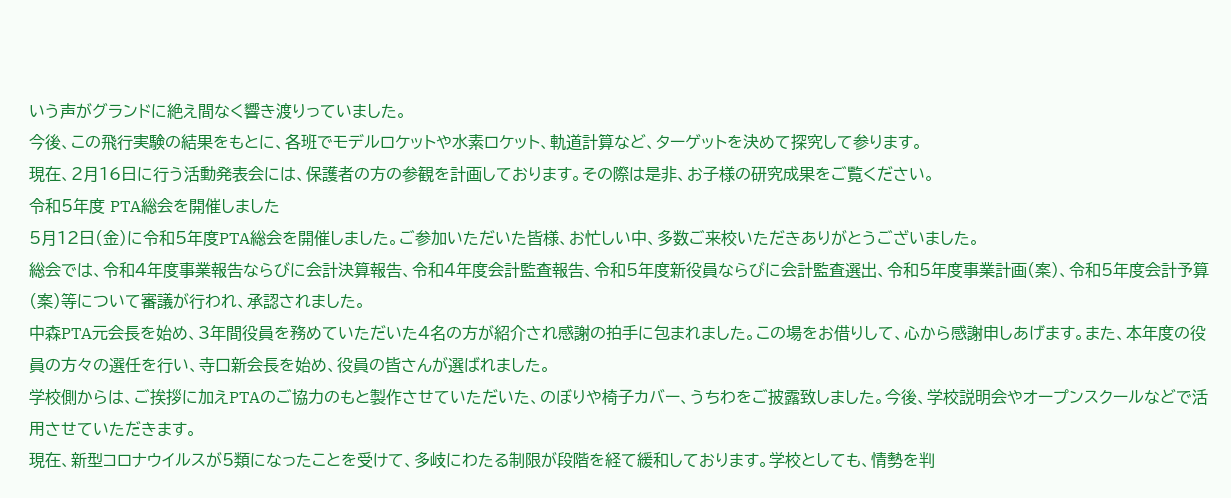いう声がグランドに絶え間なく響き渡りっていました。
今後、この飛行実験の結果をもとに、各班でモデルロケットや水素ロケット、軌道計算など、ターゲットを決めて探究して参ります。
現在、2月16日に行う活動発表会には、保護者の方の参観を計画しております。その際は是非、お子様の研究成果をご覧ください。
令和5年度 PTA総会を開催しました
5月12日(金)に令和5年度PTA総会を開催しました。ご参加いただいた皆様、お忙しい中、多数ご来校いただきありがとうございました。
総会では、令和4年度事業報告ならびに会計決算報告、令和4年度会計監査報告、令和5年度新役員ならびに会計監査選出、令和5年度事業計画(案)、令和5年度会計予算(案)等について審議が行われ、承認されました。
中森PTA元会長を始め、3年間役員を務めていただいた4名の方が紹介され感謝の拍手に包まれました。この場をお借りして、心から感謝申しあげます。また、本年度の役員の方々の選任を行い、寺口新会長を始め、役員の皆さんが選ばれました。
学校側からは、ご挨拶に加えPTAのご協力のもと製作させていただいた、のぼりや椅子カバー、うちわをご披露致しました。今後、学校説明会やオープンスクールなどで活用させていただきます。
現在、新型コロナウイルスが5類になったことを受けて、多岐にわたる制限が段階を経て緩和しております。学校としても、情勢を判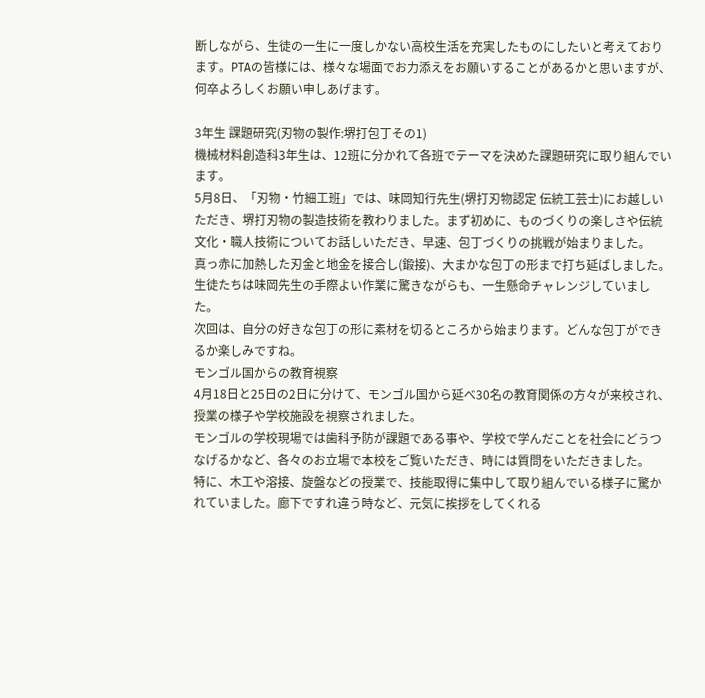断しながら、生徒の一生に一度しかない高校生活を充実したものにしたいと考えております。PTAの皆様には、様々な場面でお力添えをお願いすることがあるかと思いますが、何卒よろしくお願い申しあげます。

3年生 課題研究(刃物の製作:堺打包丁その1)
機械材料創造科3年生は、12班に分かれて各班でテーマを決めた課題研究に取り組んでいます。
5月8日、「刃物・竹細工班」では、味岡知行先生(堺打刃物認定 伝統工芸士)にお越しいただき、堺打刃物の製造技術を教わりました。まず初めに、ものづくりの楽しさや伝統文化・職人技術についてお話しいただき、早速、包丁づくりの挑戦が始まりました。
真っ赤に加熱した刃金と地金を接合し(鍛接)、大まかな包丁の形まで打ち延ばしました。生徒たちは味岡先生の手際よい作業に驚きながらも、一生懸命チャレンジしていました。
次回は、自分の好きな包丁の形に素材を切るところから始まります。どんな包丁ができるか楽しみですね。
モンゴル国からの教育視察
4月18日と25日の2日に分けて、モンゴル国から延べ30名の教育関係の方々が来校され、授業の様子や学校施設を視察されました。
モンゴルの学校現場では歯科予防が課題である事や、学校で学んだことを社会にどうつなげるかなど、各々のお立場で本校をご覧いただき、時には質問をいただきました。
特に、木工や溶接、旋盤などの授業で、技能取得に集中して取り組んでいる様子に驚かれていました。廊下ですれ違う時など、元気に挨拶をしてくれる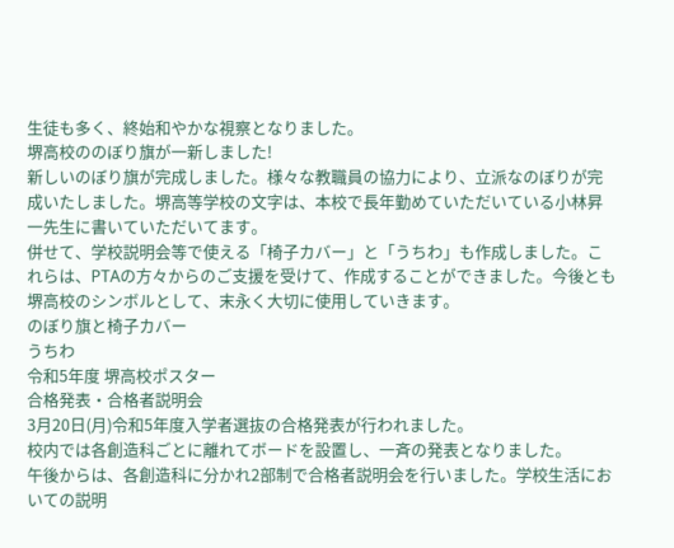生徒も多く、終始和やかな視察となりました。
堺高校ののぼり旗が一新しました!
新しいのぼり旗が完成しました。様々な教職員の協力により、立派なのぼりが完成いたしました。堺高等学校の文字は、本校で長年勤めていただいている小林昇一先生に書いていただいてます。
併せて、学校説明会等で使える「椅子カバー」と「うちわ」も作成しました。これらは、PTAの方々からのご支援を受けて、作成することができました。今後とも堺高校のシンボルとして、末永く大切に使用していきます。
のぼり旗と椅子カバー
うちわ
令和5年度 堺高校ポスター
合格発表・合格者説明会
3月20日(月)令和5年度入学者選抜の合格発表が行われました。
校内では各創造科ごとに離れてボードを設置し、一斉の発表となりました。
午後からは、各創造科に分かれ2部制で合格者説明会を行いました。学校生活においての説明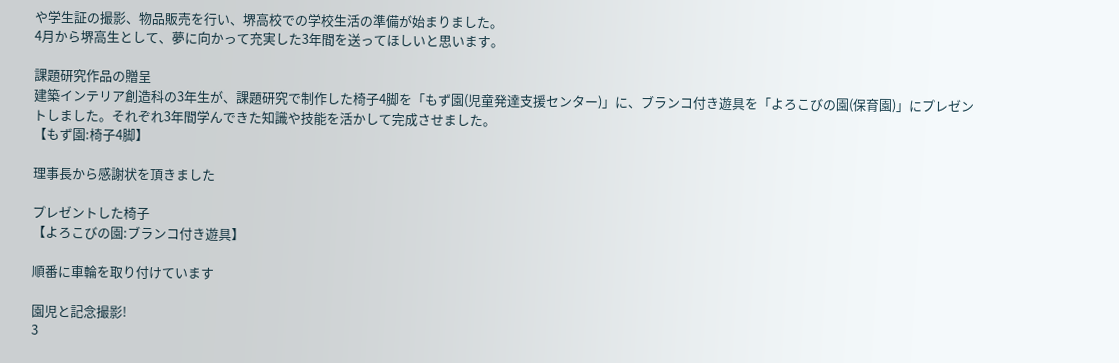や学生証の撮影、物品販売を行い、堺高校での学校生活の準備が始まりました。
4月から堺高生として、夢に向かって充実した3年間を送ってほしいと思います。

課題研究作品の贈呈
建築インテリア創造科の3年生が、課題研究で制作した椅子4脚を「もず園(児童発達支援センター)」に、ブランコ付き遊具を「よろこびの園(保育園)」にプレゼントしました。それぞれ3年間学んできた知識や技能を活かして完成させました。
【もず園:椅子4脚】

理事長から感謝状を頂きました

プレゼントした椅子
【よろこびの園:ブランコ付き遊具】

順番に車輪を取り付けています

園児と記念撮影!
3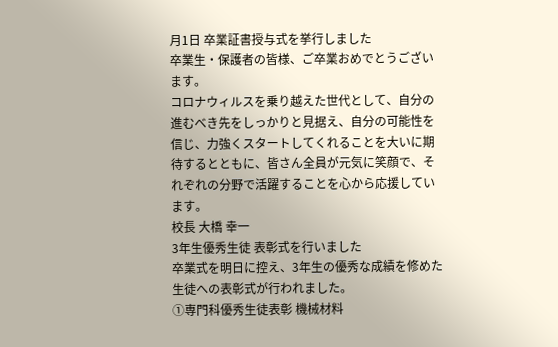月1日 卒業証書授与式を挙行しました
卒業生・保護者の皆様、ご卒業おめでとうございます。
コロナウィルスを乗り越えた世代として、自分の進むべき先をしっかりと見据え、自分の可能性を信じ、力強くスタートしてくれることを大いに期待するとともに、皆さん全員が元気に笑顔で、それぞれの分野で活躍することを心から応援しています。
校長 大橋 幸一
3年生優秀生徒 表彰式を行いました
卒業式を明日に控え、3年生の優秀な成績を修めた生徒への表彰式が行われました。
①専門科優秀生徒表彰 機械材料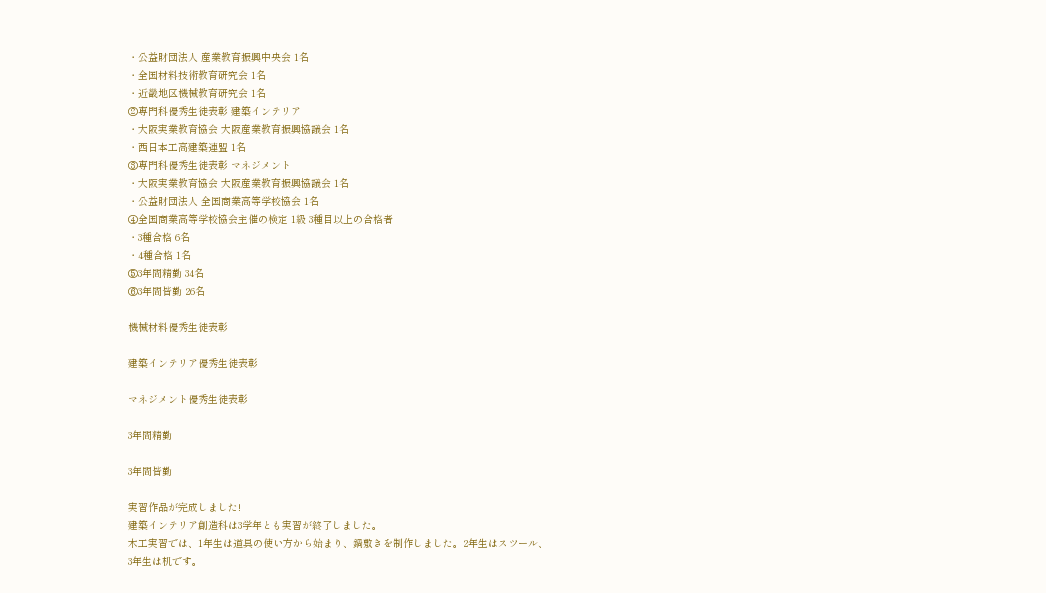・公益財団法人 産業教育振興中央会 1名
・全国材料技術教育研究会 1名
・近畿地区機械教育研究会 1名
②専門科優秀生徒表彰 建築インテリア
・大阪実業教育協会 大阪産業教育振興協議会 1名
・西日本工高建築連盟 1名
③専門科優秀生徒表彰 マネジメント
・大阪実業教育協会 大阪産業教育振興協議会 1名
・公益財団法人 全国商業高等学校協会 1名
④全国商業高等学校協会主催の検定 1級 3種目以上の合格者
・3種合格 6名
・4種合格 1名
⑤3年間精勤 34名
⑥3年間皆勤 26名

機械材料優秀生徒表彰

建築インテリア優秀生徒表彰

マネジメント優秀生徒表彰

3年間精勤

3年間皆勤

実習作品が完成しました!
建築インテリア創造科は3学年とも実習が終了しました。
木工実習では、1年生は道具の使い方から始まり、鍋敷きを制作しました。2年生はスツール、3年生は机です。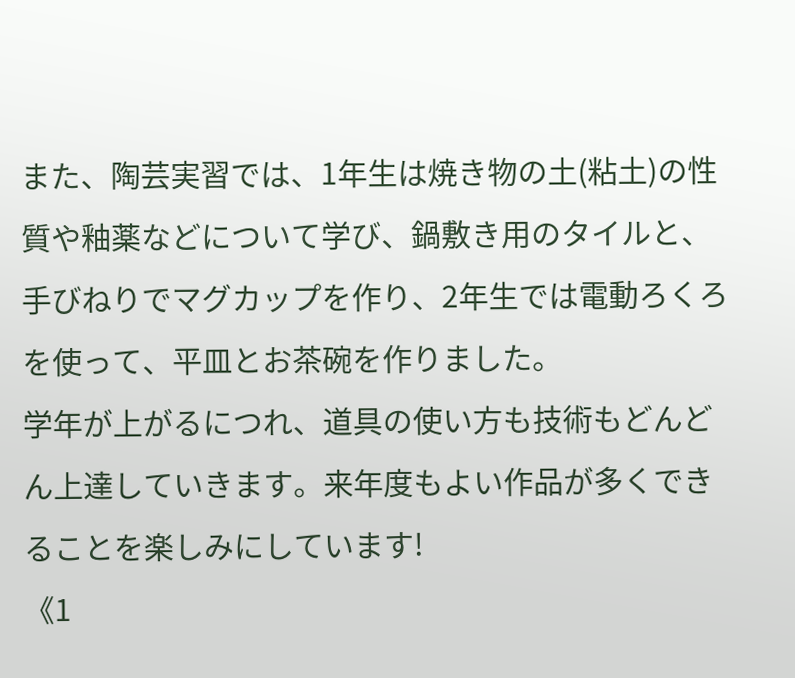また、陶芸実習では、1年生は焼き物の土(粘土)の性質や釉薬などについて学び、鍋敷き用のタイルと、手びねりでマグカップを作り、2年生では電動ろくろを使って、平皿とお茶碗を作りました。
学年が上がるにつれ、道具の使い方も技術もどんどん上達していきます。来年度もよい作品が多くできることを楽しみにしています!
《1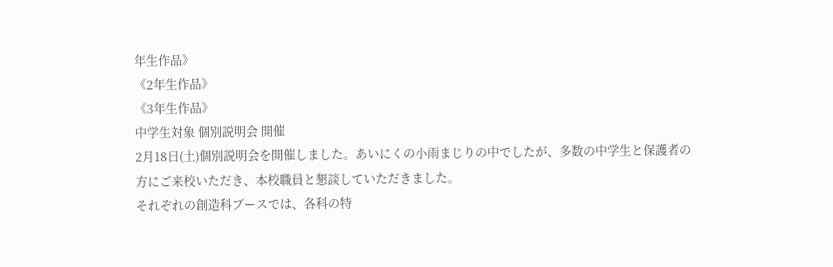年生作品》
《2年生作品》
《3年生作品》
中学生対象 個別説明会 開催
2月18日(土)個別説明会を開催しました。あいにくの小雨まじりの中でしたが、多数の中学生と保護者の方にご来校いただき、本校職員と懇談していただきました。
それぞれの創造科ブースでは、各科の特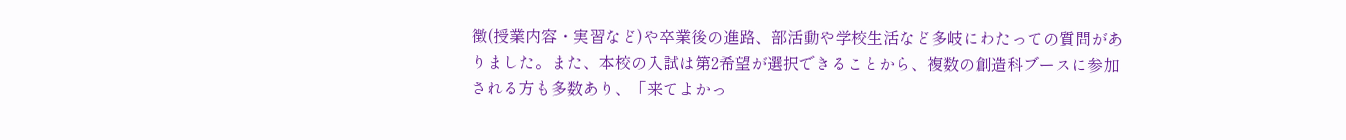徴(授業内容・実習など)や卒業後の進路、部活動や学校生活など多岐にわたっての質問がありました。また、本校の入試は第2希望が選択できることから、複数の創造科ブースに参加される方も多数あり、「来てよかっ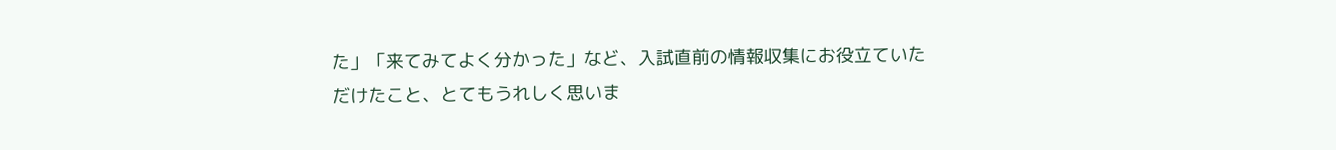た」「来てみてよく分かった」など、入試直前の情報収集にお役立ていただけたこと、とてもうれしく思いま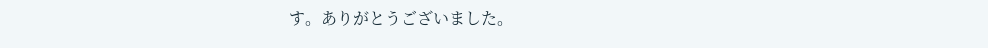す。ありがとうございました。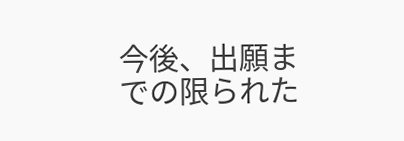今後、出願までの限られた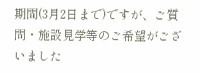期間(3月2日まで)ですが、ご質問・施設見学等のご希望がございました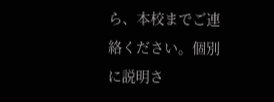ら、本校までご連絡ください。個別に説明さ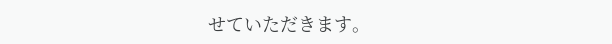せていただきます。